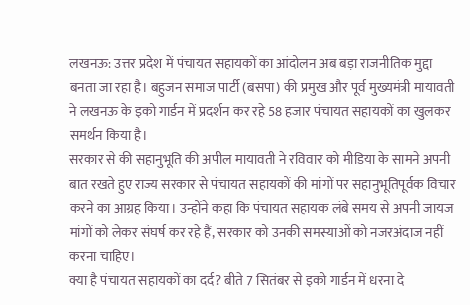लखनऊ: उत्तर प्रदेश में पंचायत सहायकों का आंदोलन अब बड़ा राजनीतिक मुद्दा बनता जा रहा है। बहुजन समाज पार्टी (बसपा) की प्रमुख और पूर्व मुख्यमंत्री मायावती ने लखनऊ के इको गार्डन में प्रदर्शन कर रहे 58 हजार पंचायत सहायकों का खुलकर समर्थन किया है।
सरकार से की सहानुभूति की अपील मायावती ने रविवार को मीडिया के सामने अपनी बात रखते हुए राज्य सरकार से पंचायत सहायकों की मांगों पर सहानुभूतिपूर्वक विचार करने का आग्रह किया। उन्होंने कहा कि पंचायत सहायक लंबे समय से अपनी जायज मांगों को लेकर संघर्ष कर रहे हैं, सरकार को उनकी समस्याओं को नजरअंदाज नहीं करना चाहिए।
क्या है पंचायत सहायकों का दर्द? बीते 7 सितंबर से इको गार्डन में धरना दे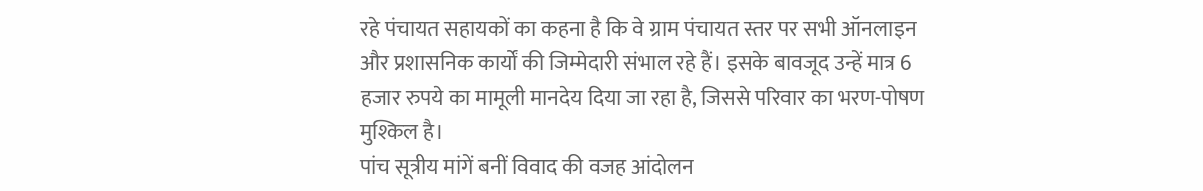रहे पंचायत सहायकों का कहना है कि वे ग्राम पंचायत स्तर पर सभी ऑनलाइन और प्रशासनिक कार्यों की जिम्मेदारी संभाल रहे हैं। इसके बावजूद उन्हें मात्र 6 हजार रुपये का मामूली मानदेय दिया जा रहा है, जिससे परिवार का भरण-पोषण मुश्किल है।
पांच सूत्रीय मांगें बनीं विवाद की वजह आंदोलन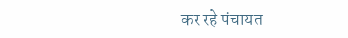कर रहे पंचायत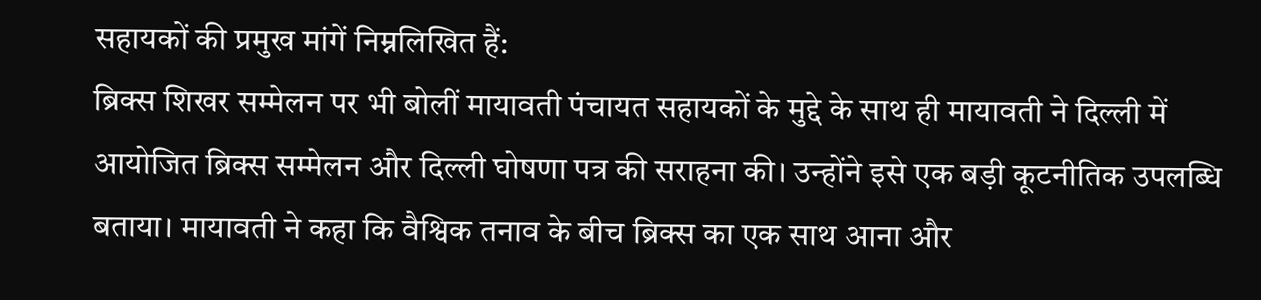सहायकों की प्रमुख मांगें निम्नलिखित हैं:
ब्रिक्स शिखर सम्मेलन पर भी बोलीं मायावती पंचायत सहायकों के मुद्दे के साथ ही मायावती ने दिल्ली में आयोजित ब्रिक्स सम्मेलन और दिल्ली घोषणा पत्र की सराहना की। उन्होंने इसे एक बड़ी कूटनीतिक उपलब्धि बताया। मायावती ने कहा कि वैश्विक तनाव के बीच ब्रिक्स का एक साथ आना और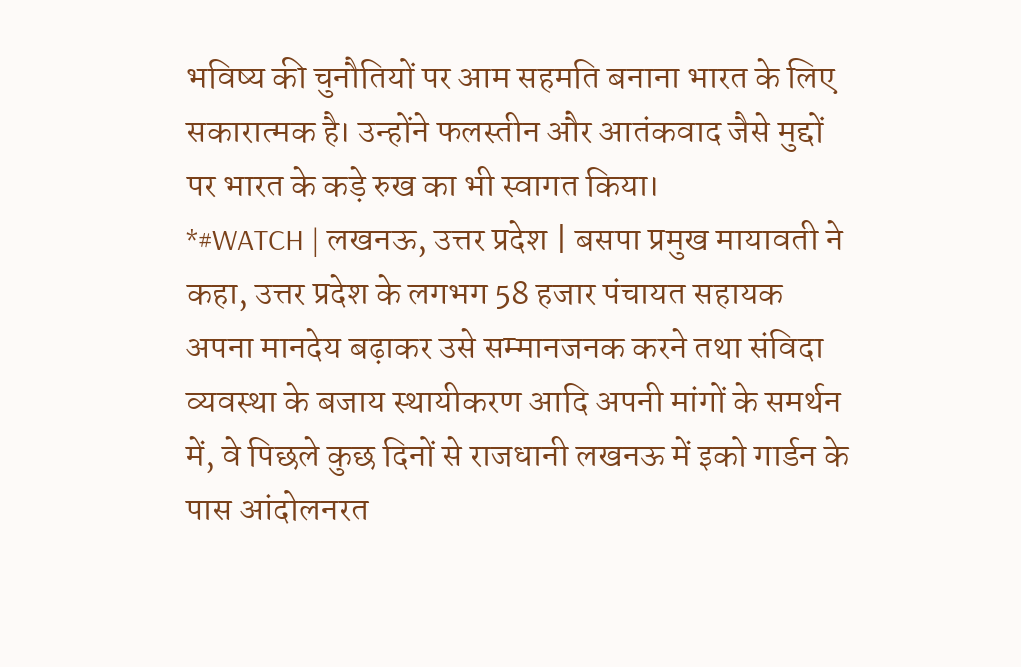भविष्य की चुनौतियों पर आम सहमति बनाना भारत के लिए सकारात्मक है। उन्होंने फलस्तीन और आतंकवाद जैसे मुद्दों पर भारत के कड़े रुख का भी स्वागत किया।
*#WATCH | लखनऊ, उत्तर प्रदेश | बसपा प्रमुख मायावती ने कहा, उत्तर प्रदेश के लगभग 58 हजार पंचायत सहायक अपना मानदेय बढ़ाकर उसे सम्मानजनक करने तथा संविदा व्यवस्था के बजाय स्थायीकरण आदि अपनी मांगों के समर्थन में, वे पिछले कुछ दिनों से राजधानी लखनऊ में इको गार्डन के पास आंदोलनरत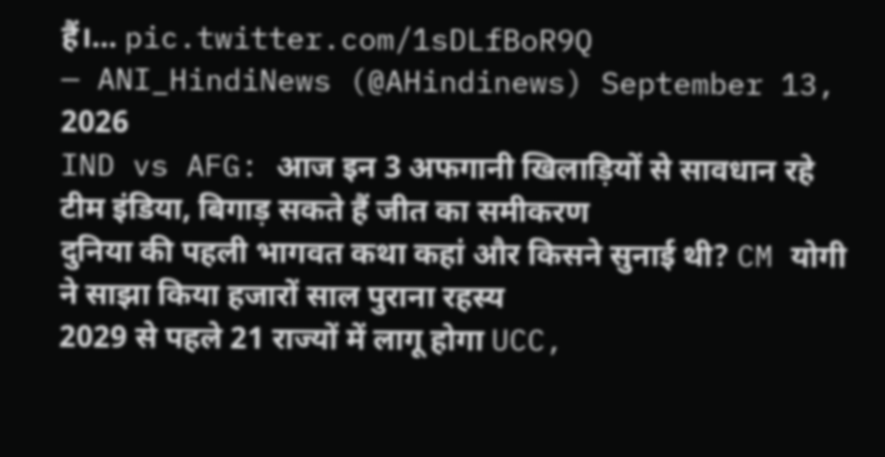हैं।… pic.twitter.com/1sDLfBoR9Q
— ANI_HindiNews (@AHindinews) September 13, 2026
IND vs AFG: आज इन 3 अफगानी खिलाड़ियों से सावधान रहे टीम इंडिया, बिगाड़ सकते हैं जीत का समीकरण
दुनिया की पहली भागवत कथा कहां और किसने सुनाई थी? CM योगी ने साझा किया हजारों साल पुराना रहस्य
2029 से पहले 21 राज्यों में लागू होगा UCC,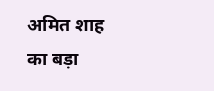अमित शाह का बड़ा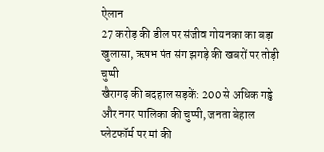ऐलान
27 करोड़ की डील पर संजीव गोयनका का बड़ा खुलासा, ऋषभ पंत संग झगड़े की खबरों पर तोड़ी चुप्पी
खैरागढ़ की बदहाल सड़कें: 200 से अधिक गड्ढे और नगर पालिका की चुप्पी, जनता बेहाल
प्लेटफॉर्म पर मां की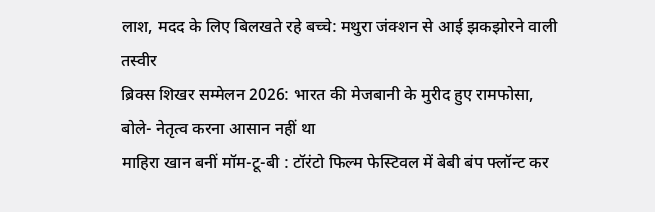लाश, मदद के लिए बिलखते रहे बच्चे: मथुरा जंक्शन से आई झकझोरने वाली तस्वीर
ब्रिक्स शिखर सम्मेलन 2026: भारत की मेजबानी के मुरीद हुए रामफोसा, बोले- नेतृत्व करना आसान नहीं था
माहिरा खान बनीं मॉम-टू-बी : टॉरंटो फिल्म फेस्टिवल में बेबी बंप फ्लॉन्ट कर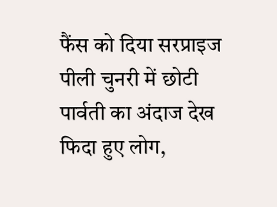फैंस को दिया सरप्राइज
पीली चुनरी में छोटी पार्वती का अंदाज देख फिदा हुए लोग,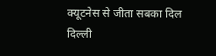क्यूटनेस से जीता सबका दिल
दिल्ली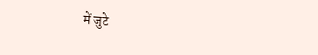में जुटे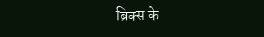ब्रिक्स के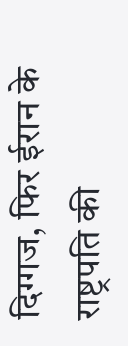दिग्गज, फिर ईरान के राष्ट्रपति की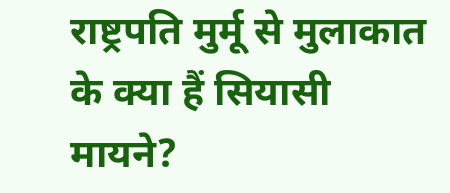राष्ट्रपति मुर्मू से मुलाकात के क्या हैं सियासी मायने?